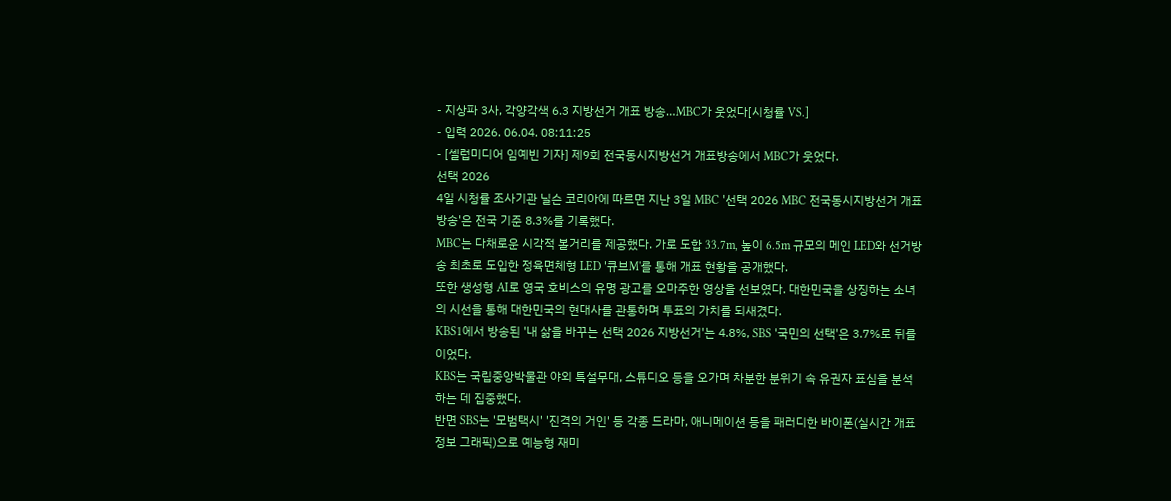- 지상파 3사, 각양각색 6.3 지방선거 개표 방송…MBC가 웃었다[시청률 VS.]
- 입력 2026. 06.04. 08:11:25
- [셀럽미디어 임예빈 기자] 제9회 전국동시지방선거 개표방송에서 MBC가 웃었다.
선택 2026
4일 시청률 조사기관 닐슨 코리아에 따르면 지난 3일 MBC '선택 2026 MBC 전국동시지방선거 개표방송'은 전국 기준 8.3%를 기록했다.
MBC는 다채로운 시각적 볼거리를 제공했다. 가로 도합 33.7m, 높이 6.5m 규모의 메인 LED와 선거방송 최초로 도입한 정육면체형 LED '큐브M'를 통해 개표 현황을 공개했다.
또한 생성형 AI로 영국 호비스의 유명 광고를 오마주한 영상을 선보였다. 대한민국을 상징하는 소녀의 시선을 통해 대한민국의 현대사를 관통하며 투표의 가치를 되새겼다.
KBS1에서 방송된 '내 삶을 바꾸는 선택 2026 지방선거'는 4.8%, SBS '국민의 선택'은 3.7%로 뒤를 이었다.
KBS는 국립중앙박물관 야외 특설무대, 스튜디오 등을 오가며 차분한 분위기 속 유권자 표심을 분석하는 데 집중했다.
반면 SBS는 '모범택시' '진격의 거인' 등 각종 드라마, 애니메이션 등을 패러디한 바이폰(실시간 개표 정보 그래픽)으로 예능형 재미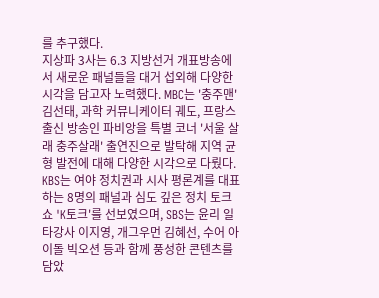를 추구했다.
지상파 3사는 6.3 지방선거 개표방송에서 새로운 패널들을 대거 섭외해 다양한 시각을 담고자 노력했다. MBC는 '충주맨' 김선태, 과학 커뮤니케이터 궤도, 프랑스 출신 방송인 파비앙을 특별 코너 '서울 살래 충주살래' 출연진으로 발탁해 지역 균형 발전에 대해 다양한 시각으로 다뤘다.
KBS는 여야 정치권과 시사 평론계를 대표하는 8명의 패널과 심도 깊은 정치 토크쇼 'K토크'를 선보였으며, SBS는 윤리 일타강사 이지영, 개그우먼 김혜선, 수어 아이돌 빅오션 등과 함께 풍성한 콘텐츠를 담았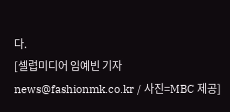다.
[셀럽미디어 임예빈 기자 news@fashionmk.co.kr / 사진=MBC 제공]